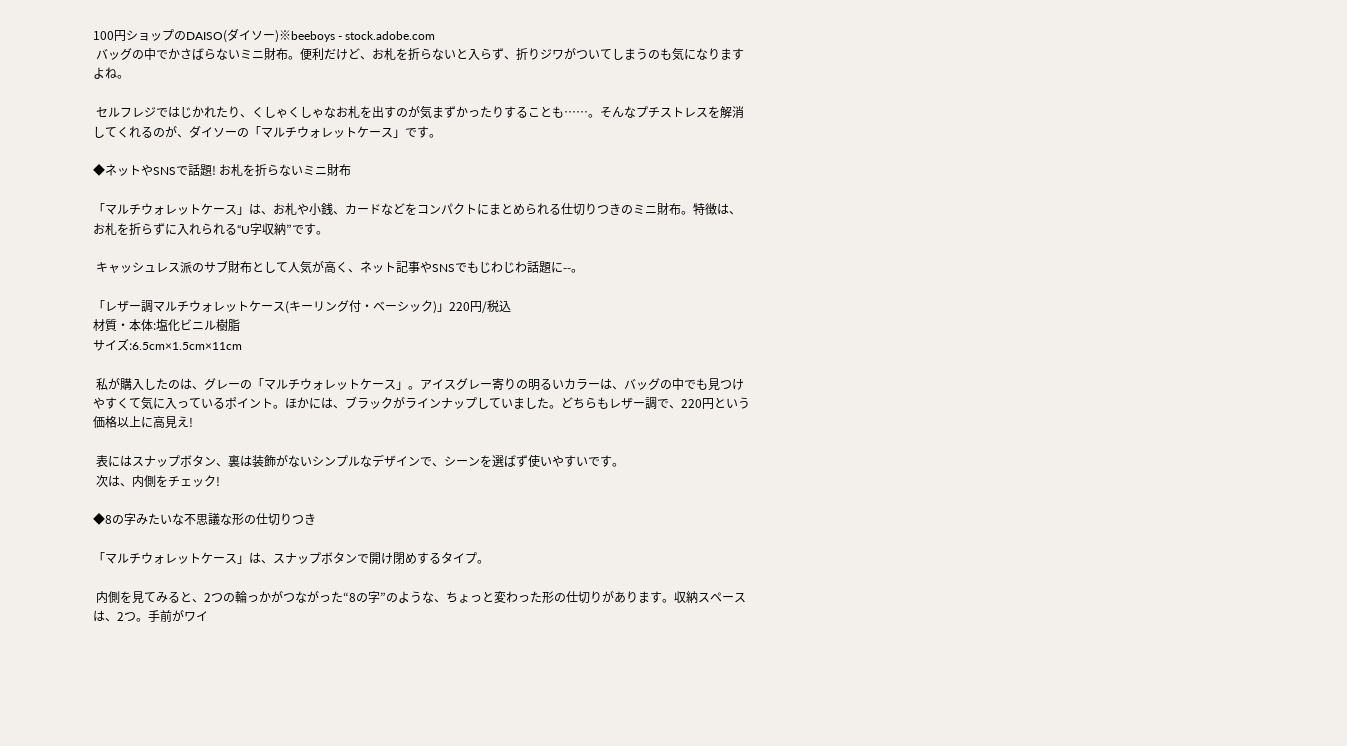100円ショップのDAISO(ダイソー)※beeboys - stock.adobe.com
 バッグの中でかさばらないミニ財布。便利だけど、お札を折らないと入らず、折りジワがついてしまうのも気になりますよね。

 セルフレジではじかれたり、くしゃくしゃなお札を出すのが気まずかったりすることも……。そんなプチストレスを解消してくれるのが、ダイソーの「マルチウォレットケース」です。

◆ネットやSNSで話題! お札を折らないミニ財布

「マルチウォレットケース」は、お札や小銭、カードなどをコンパクトにまとめられる仕切りつきのミニ財布。特徴は、お札を折らずに入れられる“U字収納”です。

 キャッシュレス派のサブ財布として人気が高く、ネット記事やSNSでもじわじわ話題に--。

「レザー調マルチウォレットケース(キーリング付・ベーシック)」220円/税込
材質・本体:塩化ビニル樹脂
サイズ:6.5cm×1.5cm×11cm

 私が購入したのは、グレーの「マルチウォレットケース」。アイスグレー寄りの明るいカラーは、バッグの中でも見つけやすくて気に入っているポイント。ほかには、ブラックがラインナップしていました。どちらもレザー調で、220円という価格以上に高見え!

 表にはスナップボタン、裏は装飾がないシンプルなデザインで、シーンを選ばず使いやすいです。
 次は、内側をチェック!

◆8の字みたいな不思議な形の仕切りつき

「マルチウォレットケース」は、スナップボタンで開け閉めするタイプ。

 内側を見てみると、2つの輪っかがつながった“8の字”のような、ちょっと変わった形の仕切りがあります。収納スペースは、2つ。手前がワイ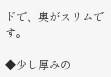ドで、奥がスリムです。

◆少し厚みの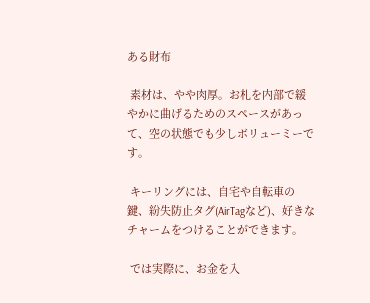ある財布

 素材は、やや肉厚。お札を内部で緩やかに曲げるためのスペースがあって、空の状態でも少しボリューミーです。

 キーリングには、自宅や自転車の鍵、紛失防止タグ(AirTagなど)、好きなチャームをつけることができます。

 では実際に、お金を入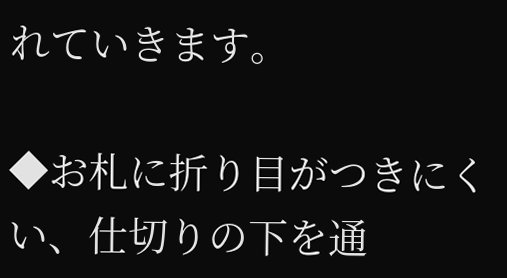れていきます。

◆お札に折り目がつきにくい、仕切りの下を通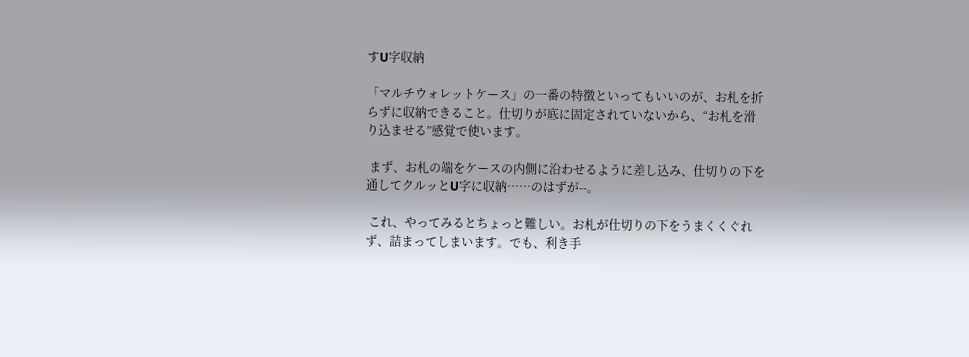すU字収納

「マルチウォレットケース」の一番の特徴といってもいいのが、お札を折らずに収納できること。仕切りが底に固定されていないから、“お札を滑り込ませる”感覚で使います。

 まず、お札の端をケースの内側に沿わせるように差し込み、仕切りの下を通してクルッとU字に収納……のはずが--。

 これ、やってみるとちょっと難しい。お札が仕切りの下をうまくくぐれず、詰まってしまいます。でも、利き手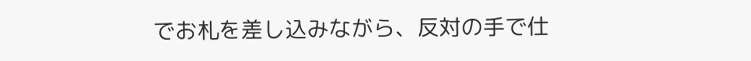でお札を差し込みながら、反対の手で仕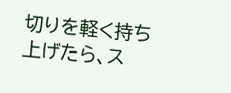切りを軽く持ち上げたら、ス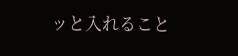ッと入れること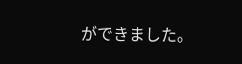ができました。